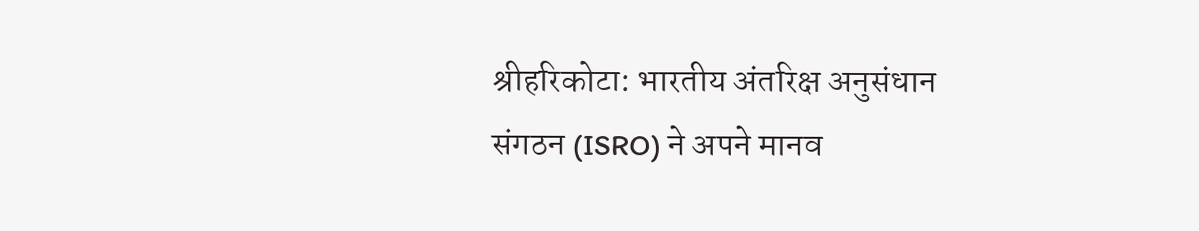श्रीहरिकोटा: भारतीय अंतरिक्ष अनुसंधान संगठन (ISRO) ने अपने मानव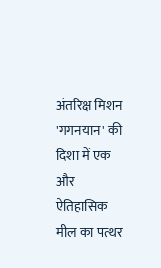अंतरिक्ष मिशन 'गगनयान' की दिशा में एक और ऐतिहासिक मील का पत्थर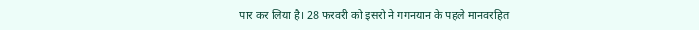पार कर लिया है। 28 फरवरी को इसरो ने गगनयान के पहले मानवरहित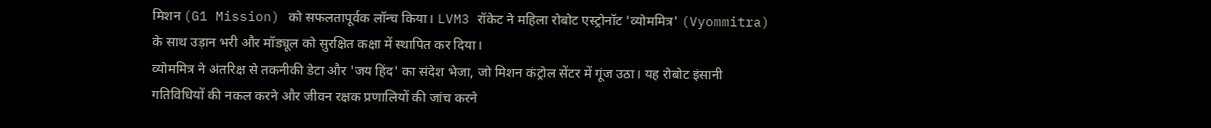मिशन (G1 Mission) को सफलतापूर्वक लॉन्च किया। LVM3 रॉकेट ने महिला रोबोट एस्ट्रोनॉट 'व्योममित्र' (Vyommitra) के साथ उड़ान भरी और मॉड्यूल को सुरक्षित कक्षा में स्थापित कर दिया।
व्योममित्र ने अंतरिक्ष से तकनीकी डेटा और 'जय हिंद' का संदेश भेजा, जो मिशन कंट्रोल सेंटर में गूंज उठा। यह रोबोट इंसानी गतिविधियों की नकल करने और जीवन रक्षक प्रणालियों की जांच करने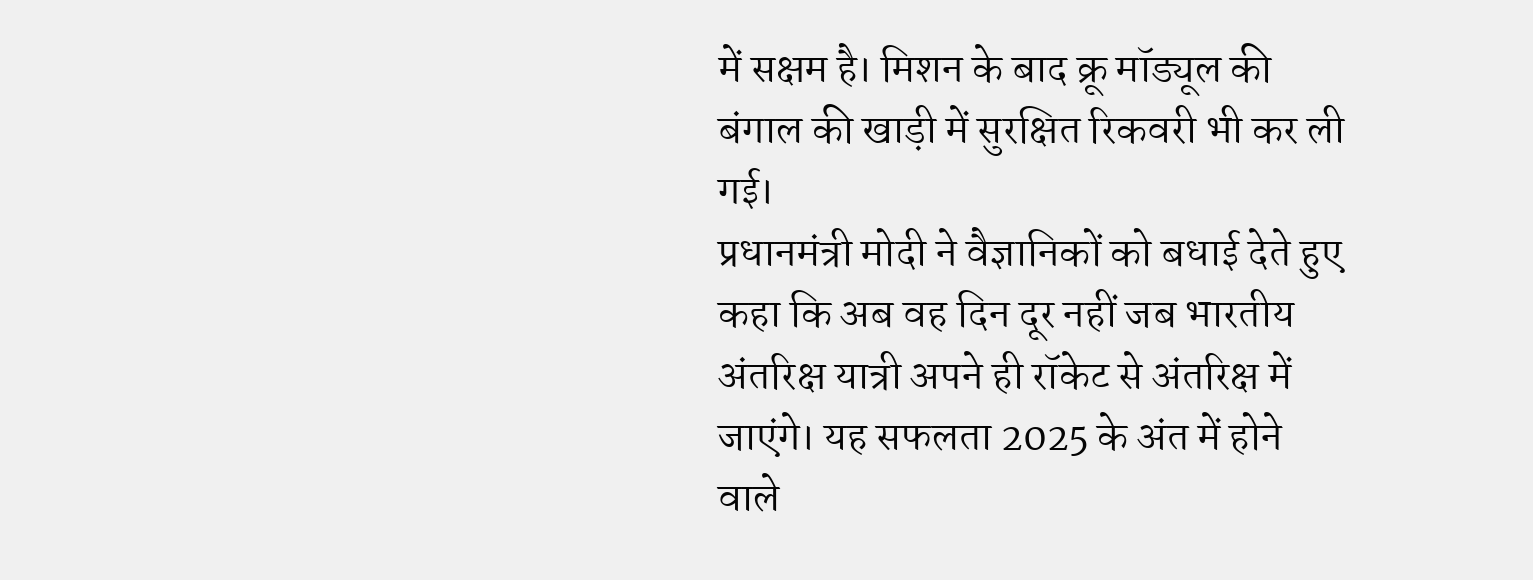में सक्षम है। मिशन के बाद क्रू मॉड्यूल की बंगाल की खाड़ी में सुरक्षित रिकवरी भी कर ली गई।
प्रधानमंत्री मोदी ने वैज्ञानिकों को बधाई देते हुए कहा कि अब वह दिन दूर नहीं जब भारतीय अंतरिक्ष यात्री अपने ही रॉकेट से अंतरिक्ष में जाएंगे। यह सफलता 2025 के अंत में होने वाले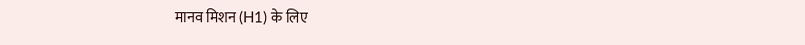मानव मिशन (H1) के लिए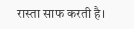रास्ता साफ करती है।